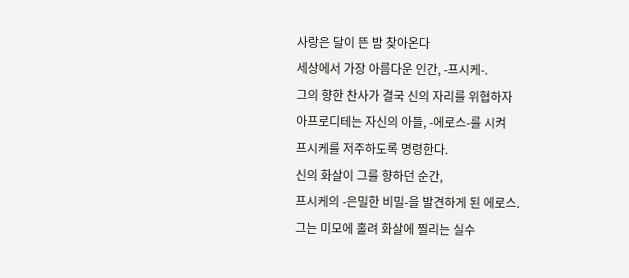사랑은 달이 뜬 밤 찾아온다
세상에서 가장 아름다운 인간, -프시케-.
그의 향한 찬사가 결국 신의 자리를 위협하자
아프로디테는 자신의 아들, -에로스-를 시켜
프시케를 저주하도록 명령한다.
신의 화살이 그를 향하던 순간,
프시케의 -은밀한 비밀-을 발견하게 된 에로스.
그는 미모에 홀려 화살에 찔리는 실수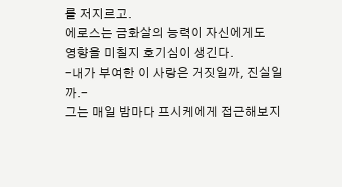를 저지르고.
에로스는 금화살의 능력이 자신에게도
영향을 미칠지 호기심이 생긴다.
-내가 부여한 이 사랑은 거짓일까, 진실일까.-
그는 매일 밤마다 프시케에게 접근해보지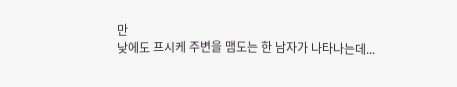만
낮에도 프시케 주변을 맴도는 한 남자가 나타나는데...